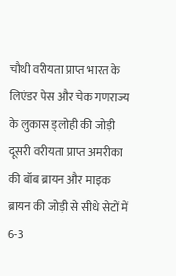चौथी वरीयता प्राप्त भारत के लिएंडर पेस और चेक गणराज्य के लुकास ड्लोही की जोड़ी दूसरी वरीयता प्राप्त अमरीका की बॉब ब्रायन और माइक ब्रायन की जोड़ी से सीधे सेटों में 6-3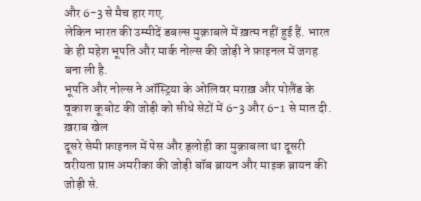और 6-3 से मैच हार गए.
लेकिन भारत की उम्मीदें डबल्स मुक़ाबले में ख़त्म नहीं हुई हैं. भारत के ही महेश भूपति और मार्क नोल्स की जोड़ी ने फ़ाइनल में जगह बना ली है.
भूपति और नोल्स ने ऑस्ट्रिया के ओलिवर मराख़ और पोलैंड के वूकाश कूबोट की जोड़ी को सीधे सेटों में 6-3 और 6-1 से मात दी.
ख़राब खेल
दूसरे सेमी फ़ाइनल में पेस और ड्लोही का मुक़ाबला था दूसरी वरीयता प्राप्त अमरीका की जोड़ी बॉब ब्रायन और माइक ब्रायन की जोड़ी से.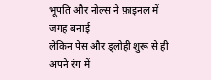भूपति और नोल्स ने फ़ाइनल में जगह बनाई
लेकिन पेस और ड्लोही शुरू से ही अपने रंग में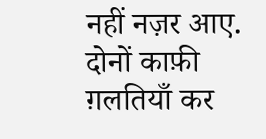नहीं नज़र आए. दोनों काफ़ी ग़लतियाँ कर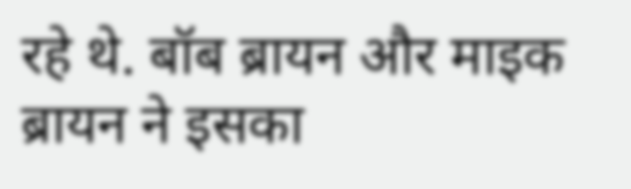रहे थे. बॉब ब्रायन और माइक ब्रायन ने इसका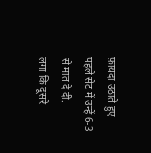फ़ायदा उठाते हुए पहले सेट में उन्हें 6-3 से मात दे दी.
लगा कि दूसरे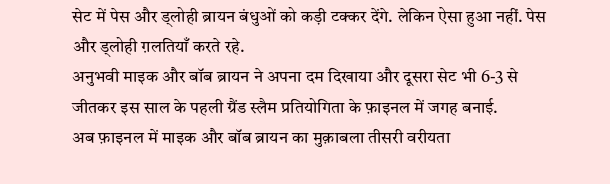सेट में पेस और ड्लोही ब्रायन बंधुओं को कड़ी टक्कर देंगे. लेकिन ऐसा हुआ नहीं. पेस और ड्लोही ग़लतियाँ करते रहे.
अनुभवी माइक और बॉब ब्रायन ने अपना दम दिखाया और दूसरा सेट भी 6-3 से जीतकर इस साल के पहली ग्रैंड स्लैम प्रतियोगिता के फ़ाइनल में जगह बनाई.
अब फ़ाइनल में माइक और बॉब ब्रायन का मुक़ाबला तीसरी वरीयता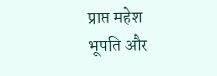प्राप्त महेश भूपति और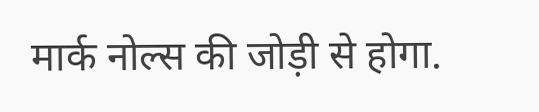मार्क नोल्स की जोड़ी से होगा.